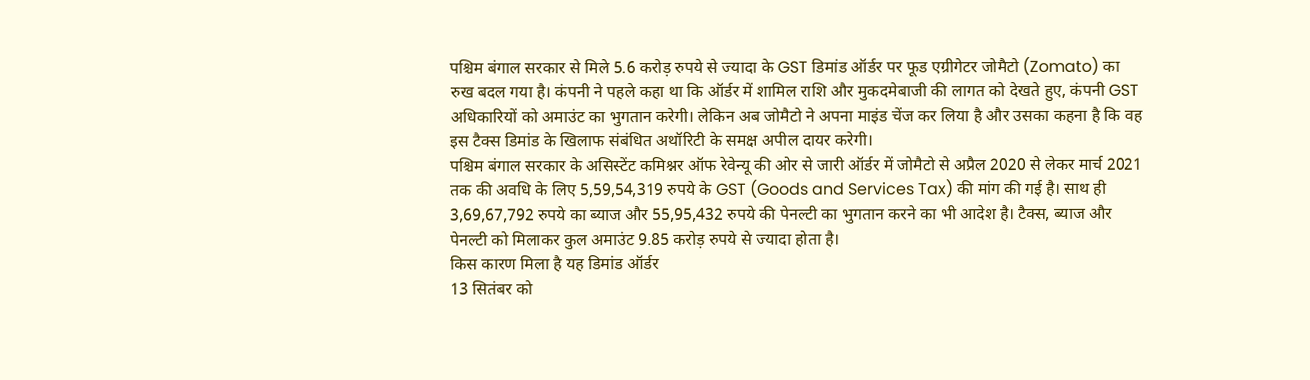पश्चिम बंगाल सरकार से मिले 5.6 करोड़ रुपये से ज्यादा के GST डिमांड ऑर्डर पर फूड एग्रीगेटर जोमैटो (Zomato) का रुख बदल गया है। कंपनी ने पहले कहा था कि ऑर्डर में शामिल राशि और मुकदमेबाजी की लागत को देखते हुए, कंपनी GST अधिकारियों को अमाउंट का भुगतान करेगी। लेकिन अब जोमैटो ने अपना माइंड चेंज कर लिया है और उसका कहना है कि वह इस टैक्स डिमांड के खिलाफ संबंधित अथॉरिटी के समक्ष अपील दायर करेगी।
पश्चिम बंगाल सरकार के असिस्टेंट कमिश्नर ऑफ रेवेन्यू की ओर से जारी ऑर्डर में जोमैटो से अप्रैल 2020 से लेकर मार्च 2021 तक की अवधि के लिए 5,59,54,319 रुपये के GST (Goods and Services Tax) की मांग की गई है। साथ ही 3,69,67,792 रुपये का ब्याज और 55,95,432 रुपये की पेनल्टी का भुगतान करने का भी आदेश है। टैक्स, ब्याज और पेनल्टी को मिलाकर कुल अमाउंट 9.85 करोड़ रुपये से ज्यादा होता है।
किस कारण मिला है यह डिमांड ऑर्डर
13 सितंबर को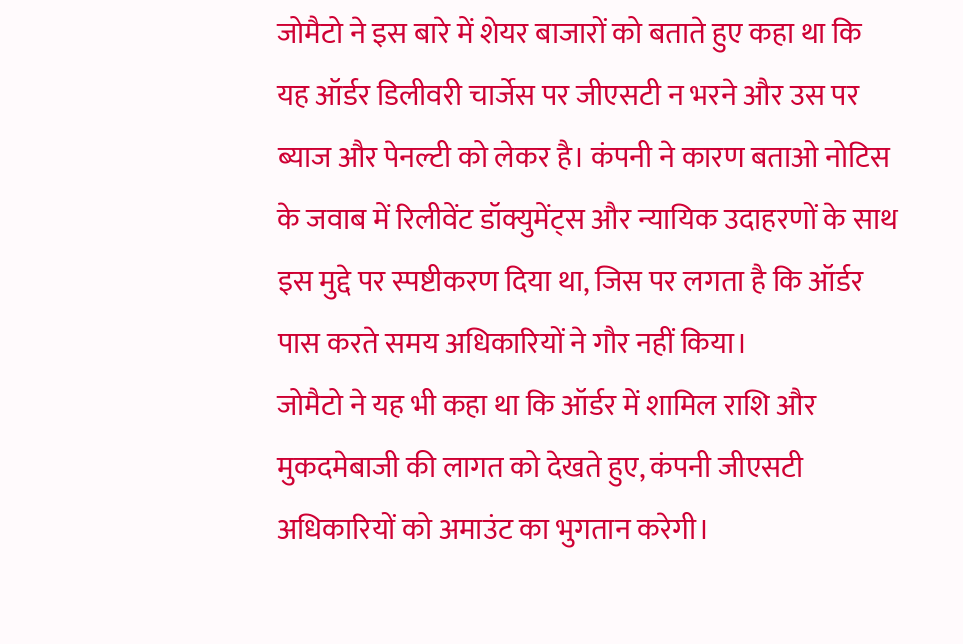जोमैटो ने इस बारे में शेयर बाजारों को बताते हुए कहा था कि यह ऑर्डर डिलीवरी चार्जेस पर जीएसटी न भरने और उस पर ब्याज और पेनल्टी को लेकर है। कंपनी ने कारण बताओ नोटिस के जवाब में रिलीवेंट डॉक्युमेंट्स और न्यायिक उदाहरणों के साथ इस मुद्दे पर स्पष्टीकरण दिया था, जिस पर लगता है कि ऑर्डर पास करते समय अधिकारियों ने गौर नहीं किया।
जोमैटो ने यह भी कहा था कि ऑर्डर में शामिल राशि और मुकदमेबाजी की लागत को देखते हुए, कंपनी जीएसटी अधिकारियों को अमाउंट का भुगतान करेगी।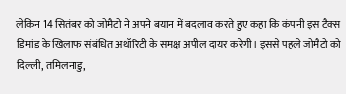लेकिन 14 सितंबर को जोमैटो ने अपने बयान में बदलाव करते हुए कहा कि कंपनी इस टैक्स डिमांड के खिलाफ संबंधित अथॉरिटी के समक्ष अपील दायर करेगी। इससे पहले जोमैटो को दिल्ली, तमिलनाडु,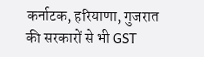कर्नाटक, हरियाणा, गुजरात की सरकारों से भी GST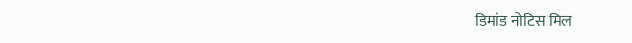डिमांड नोटिस मिल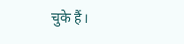चुके हैं।